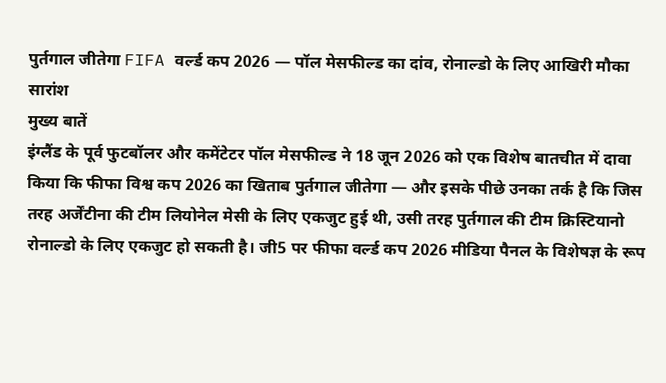पुर्तगाल जीतेगा FIFA वर्ल्ड कप 2026 — पॉल मेसफील्ड का दांव, रोनाल्डो के लिए आखिरी मौका
सारांश
मुख्य बातें
इंग्लैंड के पूर्व फुटबॉलर और कमेंटेटर पॉल मेसफील्ड ने 18 जून 2026 को एक विशेष बातचीत में दावा किया कि फीफा विश्व कप 2026 का खिताब पुर्तगाल जीतेगा — और इसके पीछे उनका तर्क है कि जिस तरह अर्जेंटीना की टीम लियोनेल मेसी के लिए एकजुट हुई थी, उसी तरह पुर्तगाल की टीम क्रिस्टियानो रोनाल्डो के लिए एकजुट हो सकती है। जी5 पर फीफा वर्ल्ड कप 2026 मीडिया पैनल के विशेषज्ञ के रूप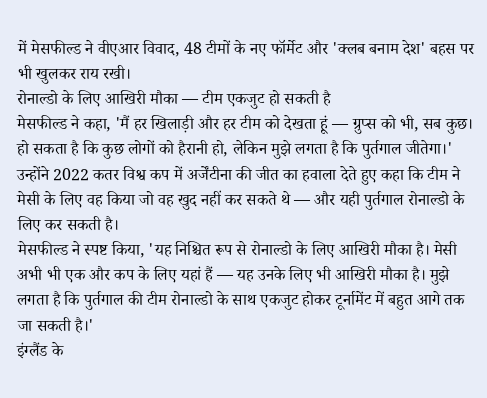में मेसफील्ड ने वीएआर विवाद, 48 टीमों के नए फॉर्मेट और 'क्लब बनाम देश' बहस पर भी खुलकर राय रखी।
रोनाल्डो के लिए आखिरी मौका — टीम एकजुट हो सकती है
मेसफील्ड ने कहा, 'मैं हर खिलाड़ी और हर टीम को देखता हूं — ग्रुप्स को भी, सब कुछ। हो सकता है कि कुछ लोगों को हैरानी हो, लेकिन मुझे लगता है कि पुर्तगाल जीतेगा।' उन्होंने 2022 कतर विश्व कप में अर्जेंटीना की जीत का हवाला देते हुए कहा कि टीम ने मेसी के लिए वह किया जो वह खुद नहीं कर सकते थे — और यही पुर्तगाल रोनाल्डो के लिए कर सकती है।
मेसफील्ड ने स्पष्ट किया, 'यह निश्चित रूप से रोनाल्डो के लिए आखिरी मौका है। मेसी अभी भी एक और कप के लिए यहां हैं — यह उनके लिए भी आखिरी मौका है। मुझे लगता है कि पुर्तगाल की टीम रोनाल्डो के साथ एकजुट होकर टूर्नामेंट में बहुत आगे तक जा सकती है।'
इंग्लैंड के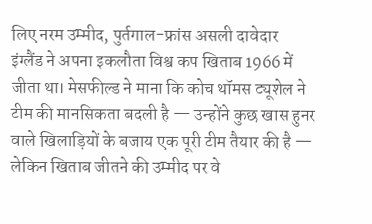लिए नरम उम्मीद, पुर्तगाल-फ्रांस असली दावेदार
इंग्लैंड ने अपना इकलौता विश्व कप खिताब 1966 में जीता था। मेसफील्ड ने माना कि कोच थॉमस ट्यूशेल ने टीम की मानसिकता बदली है — उन्होंने कुछ खास हुनर वाले खिलाड़ियों के बजाय एक पूरी टीम तैयार की है — लेकिन खिताब जीतने की उम्मीद पर वे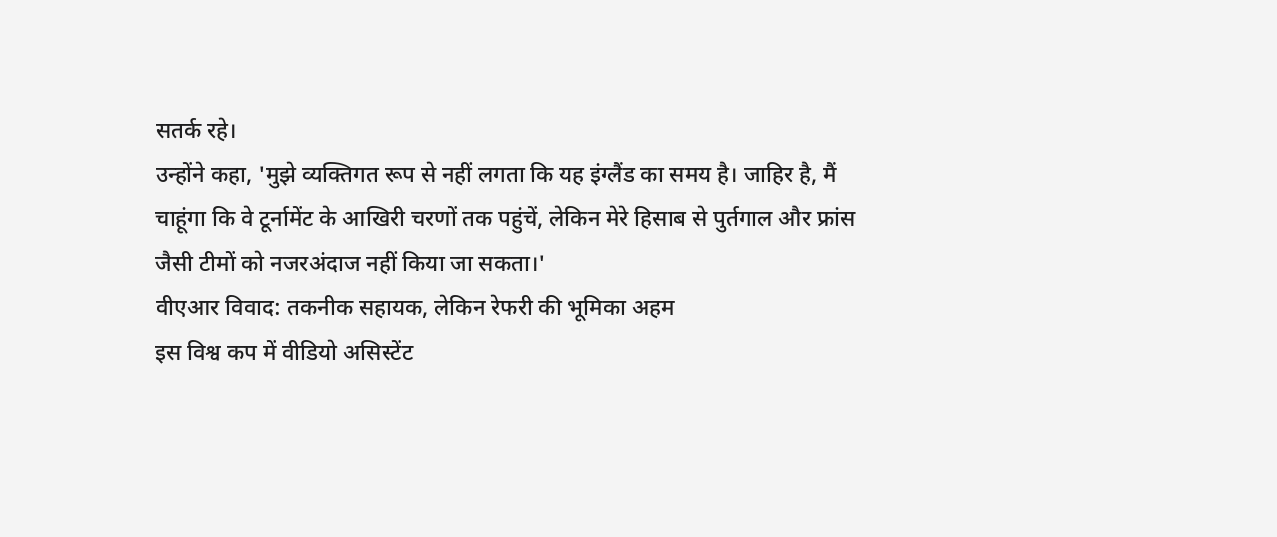सतर्क रहे।
उन्होंने कहा, 'मुझे व्यक्तिगत रूप से नहीं लगता कि यह इंग्लैंड का समय है। जाहिर है, मैं चाहूंगा कि वे टूर्नामेंट के आखिरी चरणों तक पहुंचें, लेकिन मेरे हिसाब से पुर्तगाल और फ्रांस जैसी टीमों को नजरअंदाज नहीं किया जा सकता।'
वीएआर विवाद: तकनीक सहायक, लेकिन रेफरी की भूमिका अहम
इस विश्व कप में वीडियो असिस्टेंट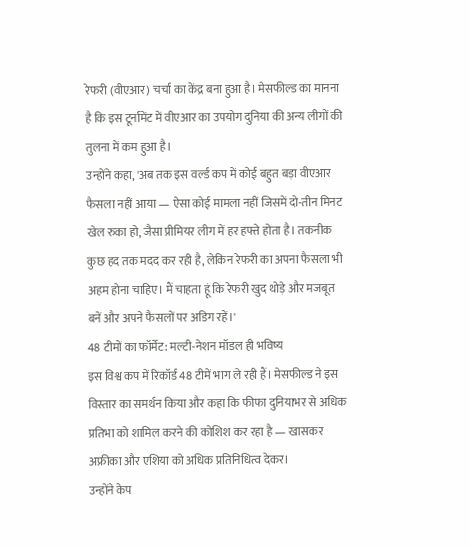रेफरी (वीएआर) चर्चा का केंद्र बना हुआ है। मेसफील्ड का मानना है कि इस टूर्नामेंट में वीएआर का उपयोग दुनिया की अन्य लीगों की तुलना में कम हुआ है।
उन्होंने कहा, 'अब तक इस वर्ल्ड कप में कोई बहुत बड़ा वीएआर फैसला नहीं आया — ऐसा कोई मामला नहीं जिसमें दो-तीन मिनट खेल रुका हो, जैसा प्रीमियर लीग में हर हफ्ते होता है। तकनीक कुछ हद तक मदद कर रही है, लेकिन रेफरी का अपना फैसला भी अहम होना चाहिए। मैं चाहता हूं कि रेफरी खुद थोड़े और मजबूत बनें और अपने फैसलों पर अडिग रहें।'
48 टीमों का फॉर्मेट: मल्टी-नेशन मॉडल ही भविष्य
इस विश्व कप में रिकॉर्ड 48 टीमें भाग ले रही हैं। मेसफील्ड ने इस विस्तार का समर्थन किया और कहा कि फीफा दुनियाभर से अधिक प्रतिभा को शामिल करने की कोशिश कर रहा है — खासकर अफ्रीका और एशिया को अधिक प्रतिनिधित्व देकर।
उन्होंने केप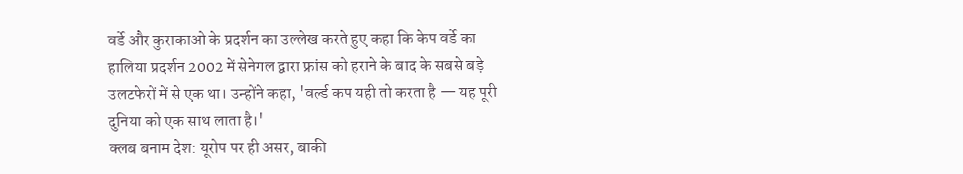वर्डे और कुराकाओ के प्रदर्शन का उल्लेख करते हुए कहा कि केप वर्डे का हालिया प्रदर्शन 2002 में सेनेगल द्वारा फ्रांस को हराने के बाद के सबसे बड़े उलटफेरों में से एक था। उन्होंने कहा, 'वर्ल्ड कप यही तो करता है — यह पूरी दुनिया को एक साथ लाता है।'
क्लब बनाम देश: यूरोप पर ही असर, बाकी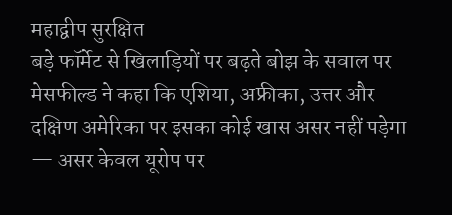महाद्वीप सुरक्षित
बड़े फॉर्मेट से खिलाड़ियों पर बढ़ते बोझ के सवाल पर मेसफील्ड ने कहा कि एशिया, अफ्रीका, उत्तर और दक्षिण अमेरिका पर इसका कोई खास असर नहीं पड़ेगा — असर केवल यूरोप पर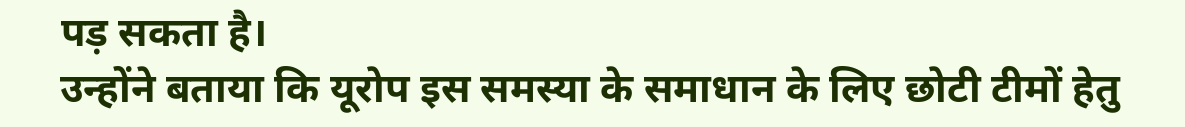पड़ सकता है।
उन्होंने बताया कि यूरोप इस समस्या के समाधान के लिए छोटी टीमों हेतु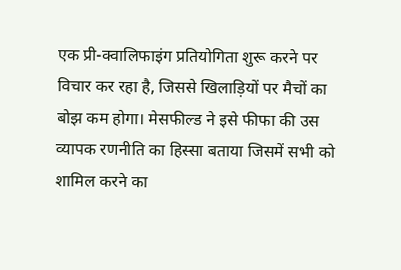एक प्री-क्वालिफाइंग प्रतियोगिता शुरू करने पर विचार कर रहा है, जिससे खिलाड़ियों पर मैचों का बोझ कम होगा। मेसफील्ड ने इसे फीफा की उस व्यापक रणनीति का हिस्सा बताया जिसमें सभी को शामिल करने का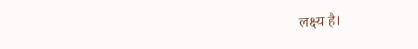लक्ष्य है।